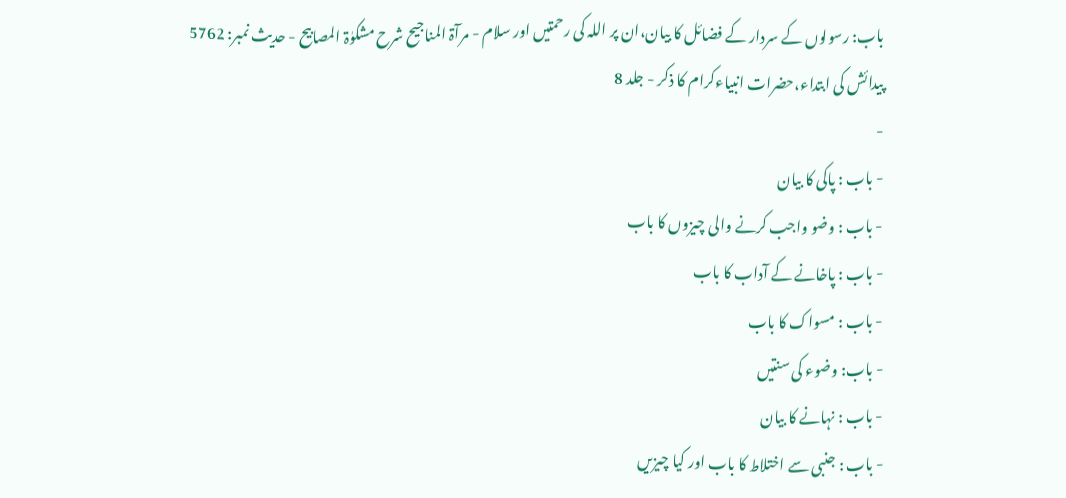باب: رسولوں کے سردار کے فضائل کا بیان،ان پر اللہ کی رحمتیں اور سلام - مرآۃ المناجیح شرح مشکوٰۃ المصابیح - حدیث نمبر: 5762
پیدائش کی ابتداء،حضرات انبیاءکرام کا ذکر - جلد 8
-
- باب : پاکی کا بیان
- باب : وضو واجب کرنے والی چیزوں کا باب
- باب : پاخانے کے آداب کا باب
- باب : مسواک کا باب
- باب: وضوء کی سنتیں
- باب : نہانے کا بیان
- باب : جنبی سے اختلاط کا باب اور کیا چیزیں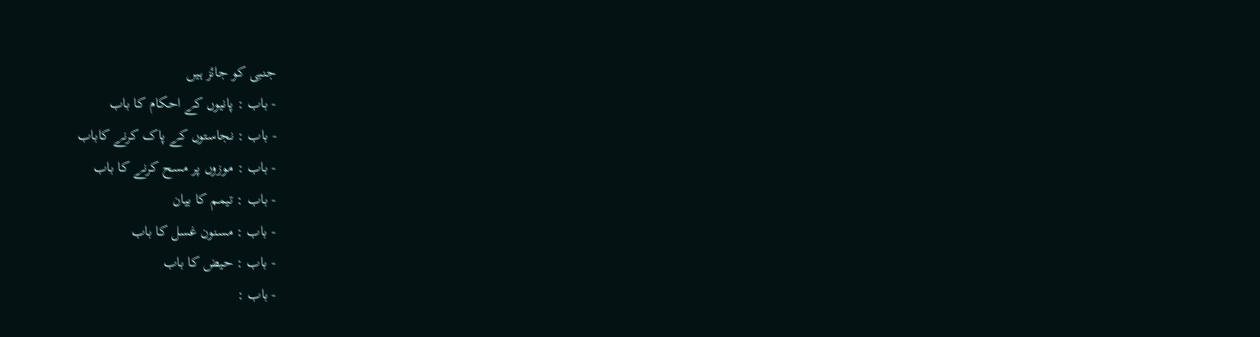جنبی کو جائز ہیں
- باب : پانیوں کے احکام کا باب
- باب : نجاستوں کے پاک کرنے کاباب
- باب : موزوں پر مسح کرنے کا باب
- باب : تیمم کا بیان
- باب : مسنون غسل کا باب
- باب : حیض کا باب
- باب :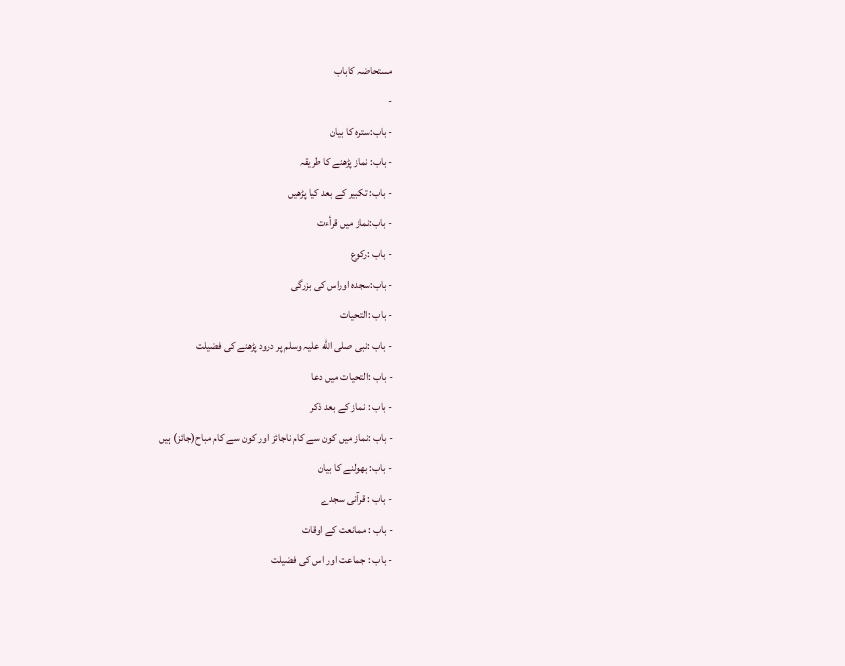مستحاضہ کاباب
-
- باب:سترہ کا بیان
- باب: نماز پڑھنے کا طریقہ
- باب: تکبیر کے بعد کیا پڑھیں
- باب:نماز میں قرأءت
- باب :رکوع
- باب:سجدہ اوراس کی بزرگی
- باب :التحیات
- باب :نبی صلی الله علیہ وسلم پر درود پڑھنے کی فضیلت
- باب :التحیات میں دعا
- باب : نماز کے بعد ذکر
- باب :نماز میں کون سے کام ناجائز اور کون سے کام مباح(جائز) ہیں
- باب: بھولنے کا بیان
- باب : قرآنی سجدے
- باب : ممانعت کے اوقات
- باب : جماعت اور اس کی فضیلت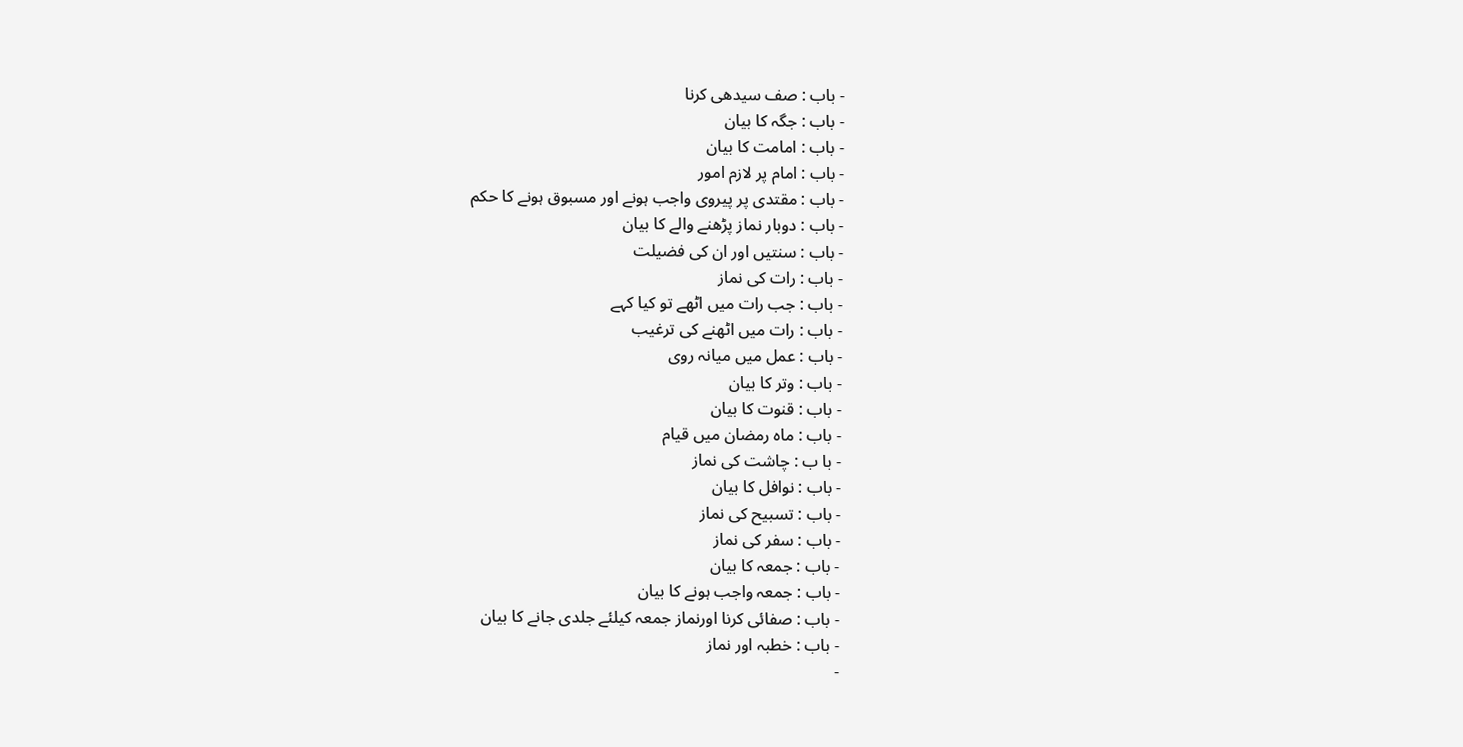- باب : صف سیدھی کرنا
- باب : جگہ کا بیان
- باب : امامت کا بیان
- باب : امام پر لازم امور
- باب : مقتدی پر پیروی واجب ہونے اور مسبوق ہونے كا حکم
- باب : دوبار نماز پڑھنے والے کا بیان
- باب : سنتیں اور ان کی فضیلت
- باب : رات کی نماز
- باب : جب رات میں اٹھے تو کیا کہے
- باب : رات میں اٹھنے کی ترغیب
- باب : عمل میں میانہ روی
- باب : وتر کا بیان
- باب : قنوت کا بیان
- باب : ماہ رمضان میں قیام
- با ب : چاشت کی نماز
- باب : نوافل کا بیان
- باب : تسبیح کی نماز
- باب : سفر کی نماز
- باب : جمعہ کا بیان
- باب : جمعہ واجب ہونے کا بیان
- باب : صفائی کرنا اورنماز جمعہ کیلئے جلدی جانے کا بیان
- باب : خطبہ اور نماز
-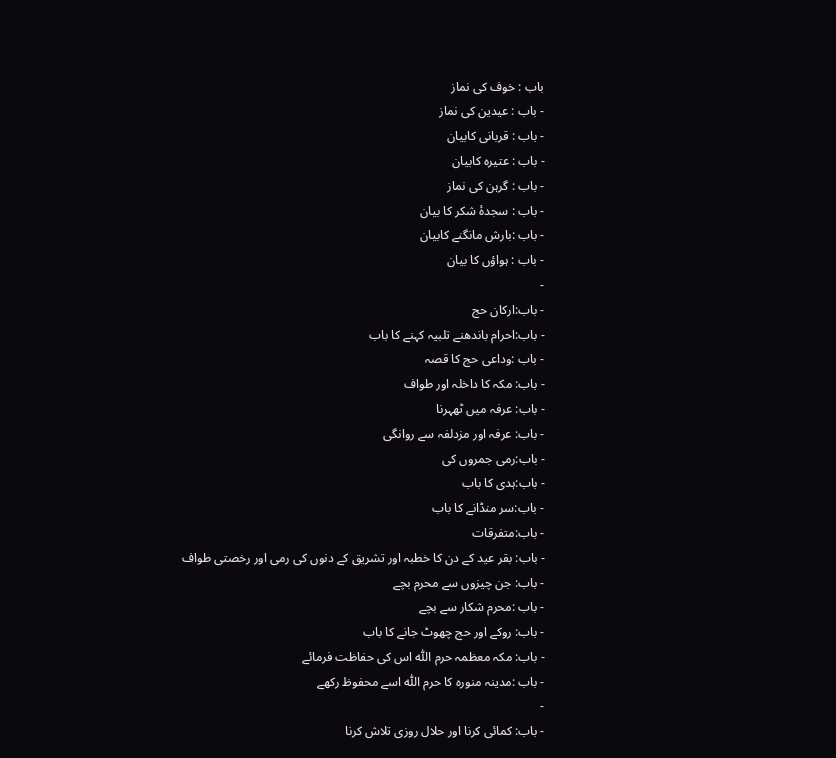باب : خوف کی نماز
- باب : عیدین کی نماز
- باب : قربانی کابيان
- باب : عتیرہ کابیان
- باب : گرہن کی نماز
- باب : سجدۂ شکر کا بیان
- باب :بارش مانگنے کابیان
- باب : ہواؤں کا بیان
-
- باب:ارکان حج
- باب:احرام باندھنے تلبیہ کہنے کا باب
- باب :وداعی حج کا قصہ
- باب: مکہ کا داخلہ اور طواف
- باب: عرفہ میں ٹھہرنا
- باب: عرفہ اور مزدلفہ سے روانگی
- باب:رمی جمروں کی
- باب:ہدی کا باب
- باب:سر منڈانے کا باب
- باب:متفرقات
- باب: بقر عید کے دن کا خطبہ اور تشریق کے دنوں کی رمی اور رخصتی طواف
- باب: جن چیزوں سے محرم بچے
- باب :محرم شکار سے بچے
- باب: روکے اور حج چھوٹ جانے کا باب
- باب: مکہ معظمہ حرم اللّٰه اس کی حفاظت فرمائے
- باب :مدینہ منورہ کا حرم اللّٰہ اسے محفوظ رکھے
-
- باب: کمائی کرنا اور حلال روزی تلاش کرنا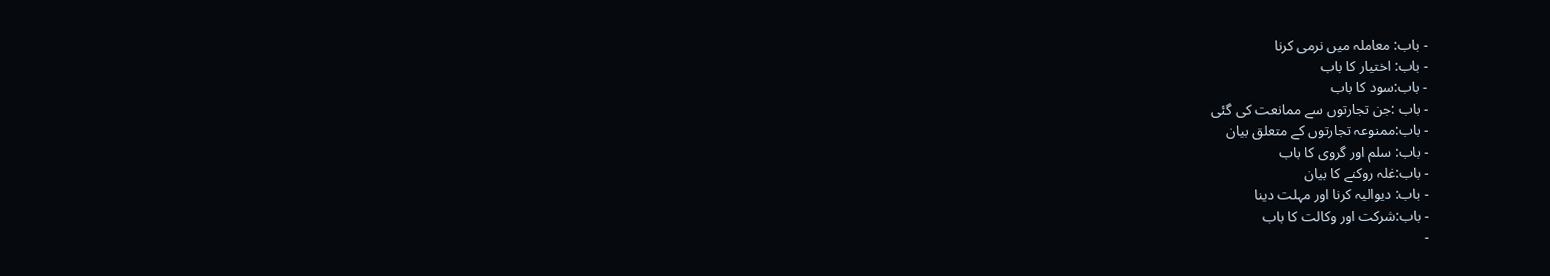- باب: معاملہ میں نرمی کرنا
- باب: اختیار کا باب
- باب:سود کا باب
- باب :جن تجارتوں سے ممانعت کی گئی
- باب:ممنوعہ تجارتوں کے متعلق بیان
- باب: سلم اور گروی کا باب
- باب:غلہ روکنے کا بیان
- باب: دیوالیہ کرنا اور مہلت دینا
- باب:شرکت اور وکالت کا باب
-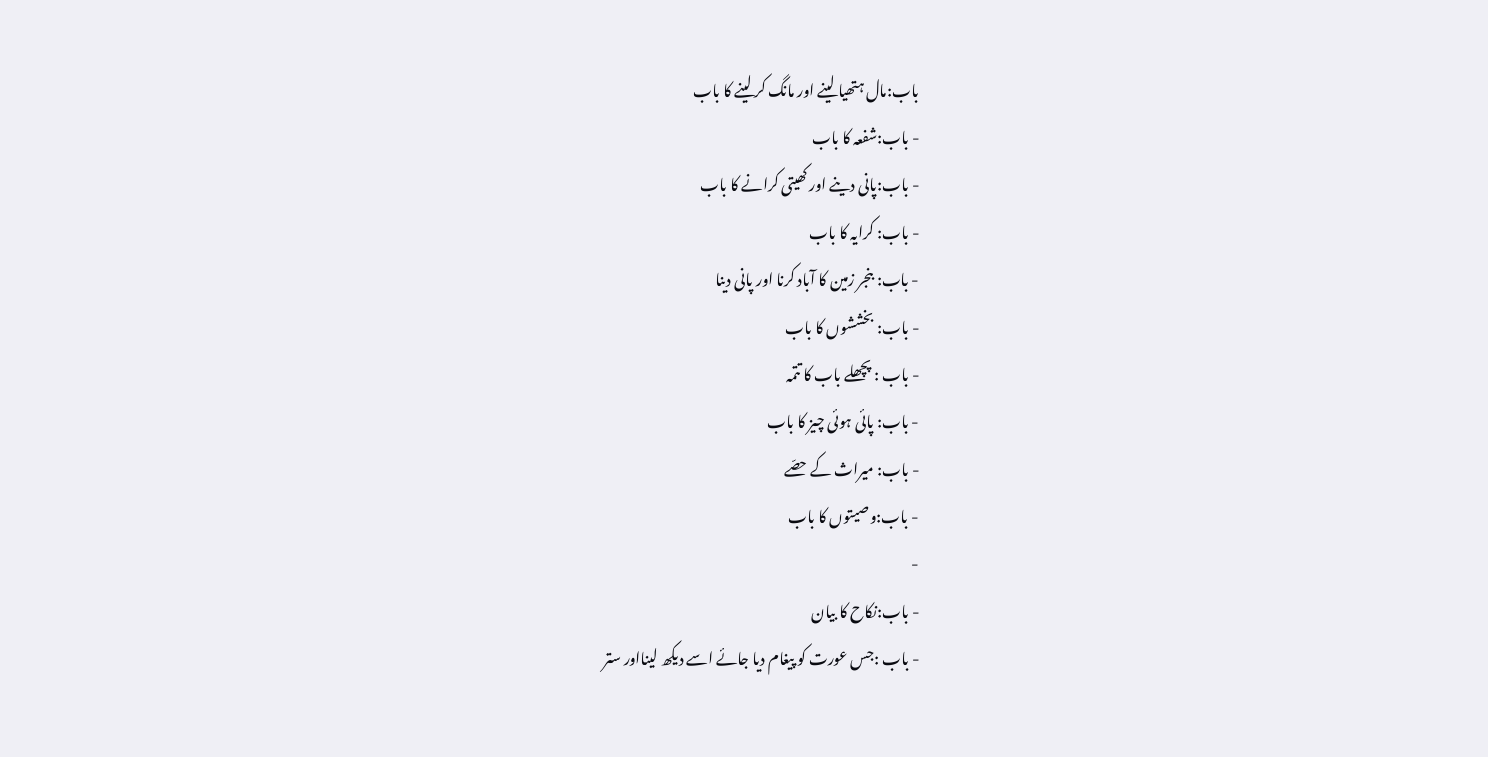باب:مال ہتھیا لینے اور مانگ کر لینے کا باب
- باب:شفعہ کا باب
- باب:پانی دینے اور کھیتی کرانے کا باب
- باب: کرایہ کا باب
- باب: بنجر زمین کا آباد کرنا اور پانی دینا
- باب: بخششوں کا باب
- باب : پچھلے باب کا تتمہ
- باب: پائی ہوئی چیز کا باب
- باب: میراث کے حصّے
- باب:وصیتوں کا باب
-
- باب:نکاح کا بیان
- باب :جس عورت کو پیغام دیا جائے اسے دیکھ لینااور ستر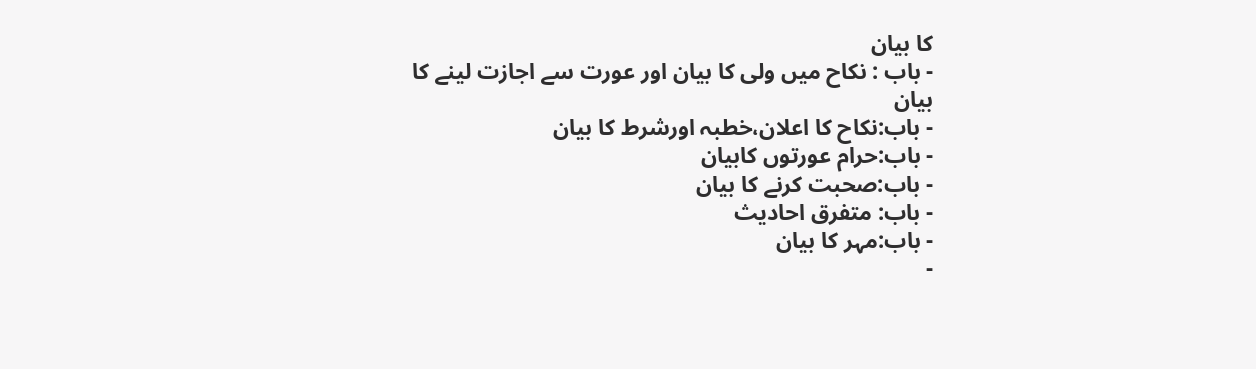کا بیان
- باب : نکاح میں ولی کا بیان اور عورت سے اجازت لینے کا بیان
- باب:نکاح کا اعلان،خطبہ اورشرط کا بیان
- باب:حرام عورتوں کابیان
- باب:صحبت کرنے کا بیان
- باب: متفرق احادیث
- باب:مہر کا بیان
-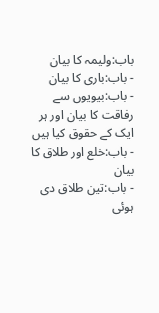باب:ولیمہ کا بیان
- باب:باری کا بیان
- باب:بیویوں سے رفاقت کا بیان اور ہر ایک کے حقوق کیا ہیں
- باب:خلع اور طلاق کا بیان
- باب:تین طلاق دی ہوئی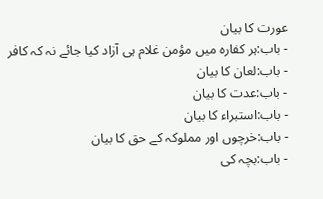عورت کا بیان
- باب:ہر کفارہ میں مؤمن غلام ہی آزاد کیا جائے نہ کہ کافر
- باب:لعان کا بیان
- باب:عدت کا بیان
- باب:استبراء کا بیان
- باب:خرچوں اور مملوکہ کے حق کا بیان
- باب:بچہ کی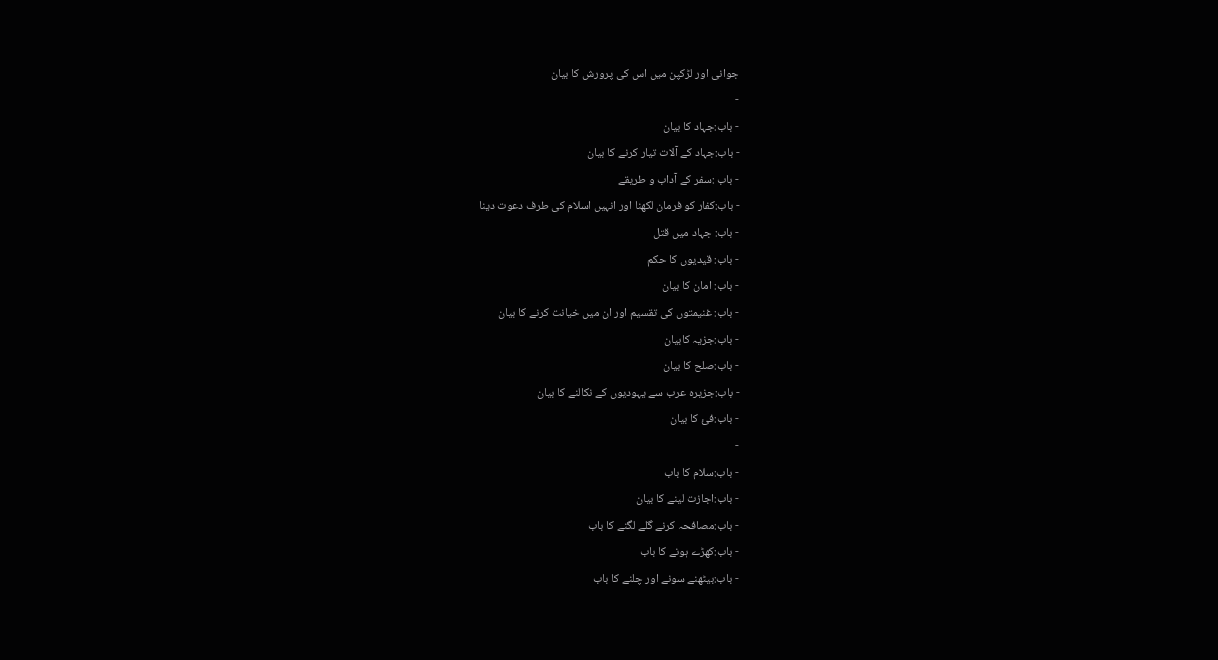جوانی اور لڑکپن میں اس کی پرورش کا بیان
-
- باب:جہاد کا بیان
- باب:جہاد کے آلات تیار کرنے کا بیان
- باب :سفر کے آداب و طریقے
- باب:کفار کو فرمان لکھنا اور انہیں اسلام کی طرف دعوت دینا
- باب: جہاد میں قتل
- باب: قیدیوں کا حکم
- باب: امان کا بیان
- باب: غنیمتوں کی تقسیم اور ان میں خیانت کرنے کا بیان
- باب:جزیہ کابیان
- باب:صلح کا بیان
- باب:جزیرہ عرب سے یہودیوں کے نکالنے کا بیان
- باب:فئ کا بیان
-
- باب:سلام کا باب
- باب:اجازت لینے کا بیان
- باب:مصافحہ کرنے گلے لگنے کا باب
- باب:کھڑے ہونے کا باب
- باب:بیٹھنے سونے اور چلنے کا باب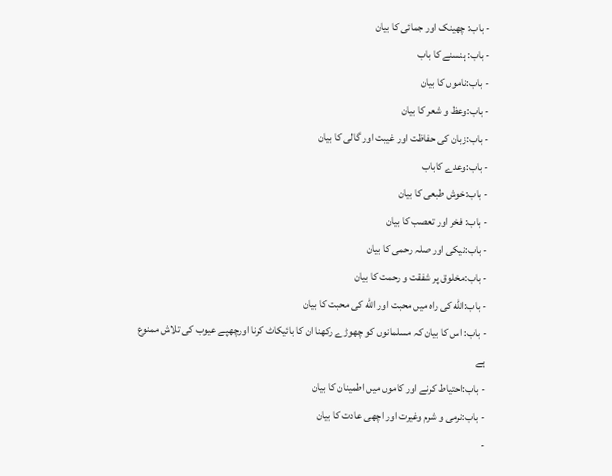- باب: چھینک اور جمائی کا بیان
- باب: ہنسنے کا باب
- باب:ناموں کا بیان
- باب:وعظ و شعر کا بیان
- باب:زبان کی حفاظت اور غیبت اور گالی کا بیان
- باب:وعدے کاباب
- باب:خوش طبعی کا بیان
- باب: فخر اور تعصب کا بیان
- باب:نیکی اور صلہ رحمی کا بیان
- باب:مخلوق پر شفقت و رحمت کا بیان
- باب:الله کی راہ میں محبت اور الله کی محبت کا بیان
- باب: اس کا بیان کہ مسلمانوں کو چھوڑے رکھنا ان کا بائیکاٹ کرنا اورچھپے عیوب کی تلاش ممنوع ہے
- باب:احتیاط کرنے اور کاموں میں اطمینان کا بیان
- باب:نرمی و شرم وغیرت اور اچھی عادت کا بیان
-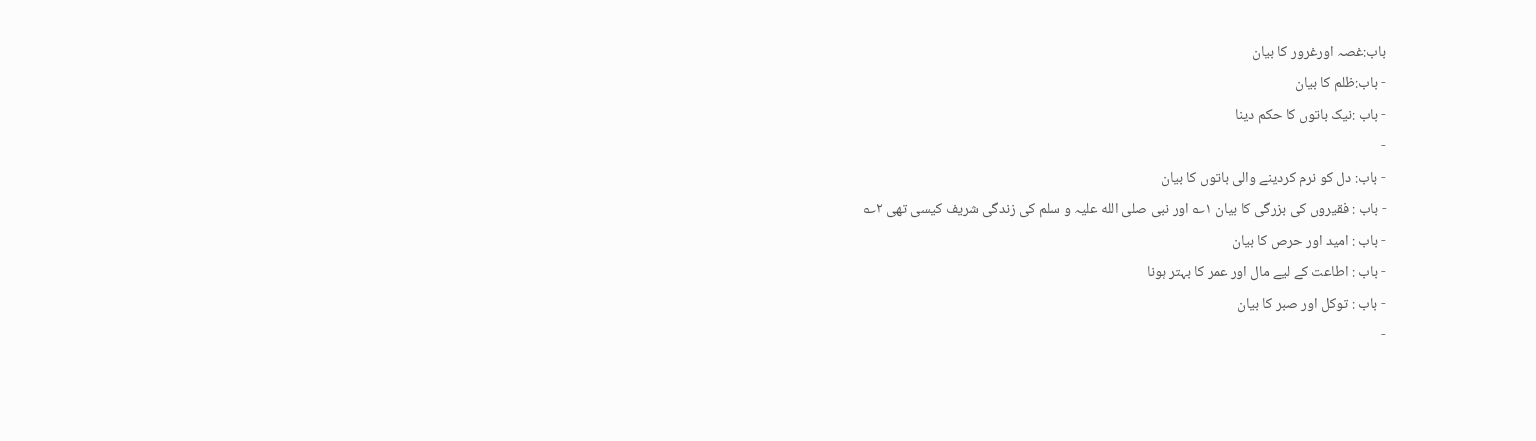باب:غصہ اورغرور کا بیان
- باب:ظلم کا بیان
- باب :نیک باتوں کا حکم دینا
-
- باب: دل کو نرم کردینے والی باتوں کا بیان
- باب : فقیروں کی بزرگی کا بیان ۱؎ اور نبی صلی الله علیہ و سلم کی زندگی شریف کیسی تھی ۲؎
- باب : امید اور حرص کا بیان
- باب : اطاعت کے لیے مال اور عمر کا بہتر ہونا
- باب : توکل اور صبر کا بیان
-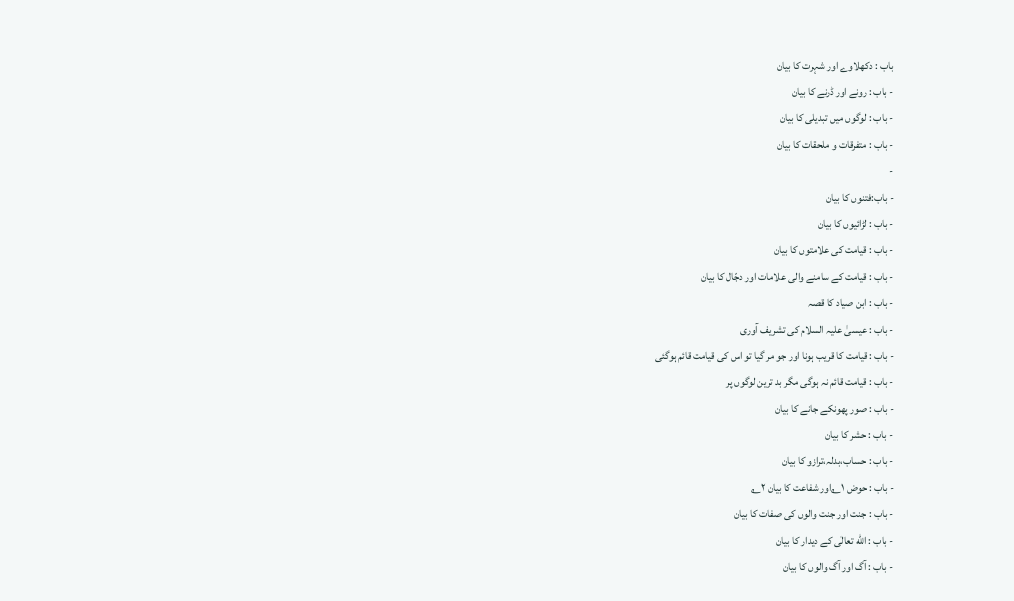باب : دکھلاوے اور شہرت کا بیان
- باب : رونے اور ڈرنے کا بیان
- باب : لوگوں میں تبدیلی کا بیان
- باب : متفرقات و ملحقات کا بیان
-
- باب:فتنوں کا بیان
- باب : لڑائیوں کا بیان
- باب : قیامت کی علامتوں کا بیان
- باب : قیامت کے سامنے والی علامات اور دجّال کا بیان
- باب : ابن صیاد کا قصہ
- باب : عیسیٰ علیہ السلام کی تشریف آوری
- باب : قیامت کا قریب ہونا اور جو مر گیا تو اس کی قیامت قائم ہوگئی
- باب : قیامت قائم نہ ہوگی مگر بد ترین لوگوں پر
- باب : صور پھونکے جانے کا بیان
- باب : حشر کا بیان
- باب : حساب،بدلہ،ترازو کا بیان
- باب : حوض ۱؎اور شفاعت کا بیان ۲؎
- باب : جنت اور جنت والوں کی صفات کا بیان
- باب : الله تعالٰی کے دیدار کا بیان
- باب : آگ اور آگ والوں کا بیان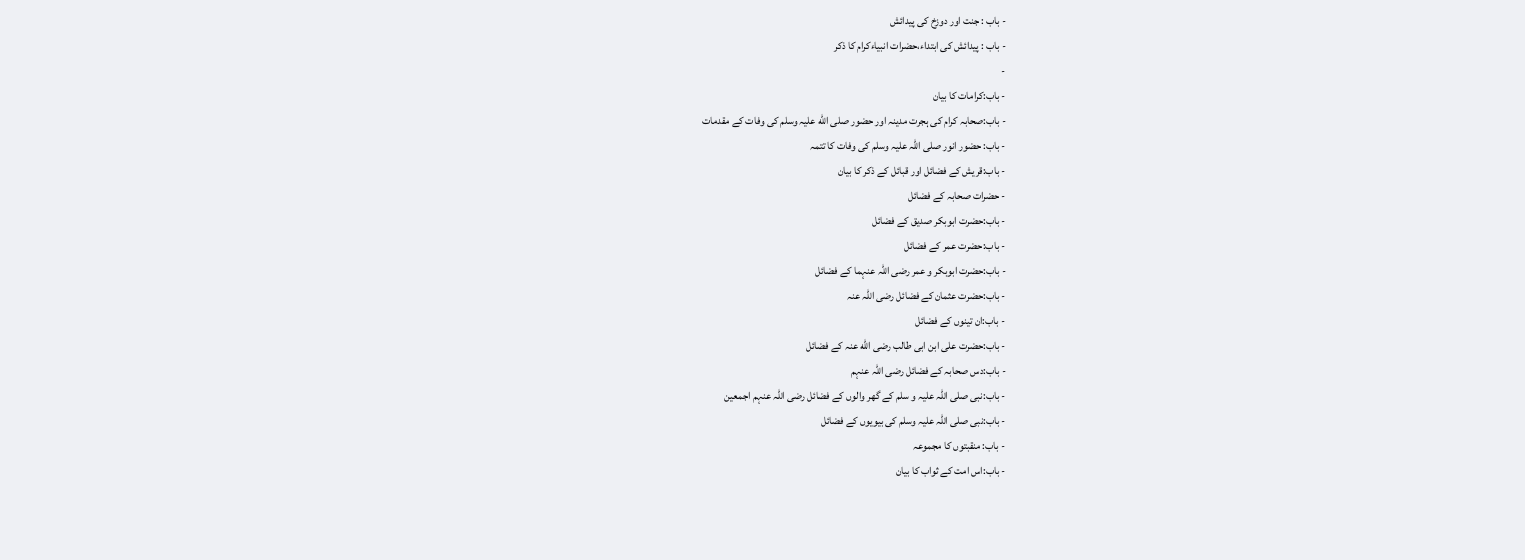- باب : جنت اور دوزخ کی پیدائش
- باب : پیدائش کی ابتداء،حضرات انبیاءکرام کا ذکر
-
- باب:کرامات کا بیان
- باب:صحابہ کرام کی ہجرت مدینہ اور حضور صلی الله علیہ وسلم کی وفات کے مقدمات
- باب: حضور انور صلی اللہ علیہ وسلم کی وفات کا تتمہ
- باب:قریش کے فضائل اور قبائل کے ذکر کا بیان
- حضرات صحابہ کے فضائل
- باب:حضرت ابوبکر صدیق کے فضائل
- باب:حضرت عمر کے فضائل
- باب:حضرت ابوبکر و عمر رضی اللہ عنہما کے فضائل
- باب:حضرت عثمان کے فضائل رضی اللہ عنہ
- باب:ان تینوں کے فضائل
- باب:حضرت علی ابن ابی طالب رضی الله عنہ کے فضائل
- باب:دس صحابہ کے فضائل رضی اللہ عنہم
- باب:نبی صلی اللہ علیہ و سلم کے گھر والوں کے فضائل رضی اللہ عنہم اجمعین
- باب:نبی صلی اللہ علیہ وسلم کی بیویوں کے فضائل
- باب: منقبتوں کا مجموعہ
- باب:اس امت کے ثواب کا بیان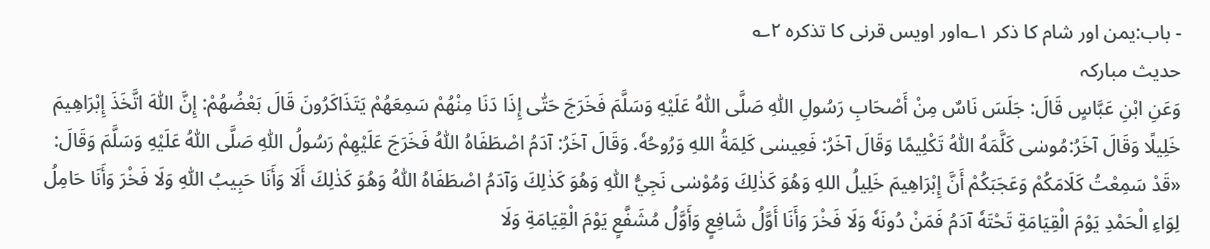- باب:یمن اور شام کا ذکر ۱؎اور اویس قرنی کا تذکرہ ۲؎
حدیث مبارکہ
وَعَنِ ابْنِ عَبَّاسٍ قَالَ: جَلَسَ نَاسٌ مِنْ أَصْحَابِ رَسُولِ اللّٰهِ صَلَّى اللّٰهُ عَلَيْهِ وَسَلَّمَ فَخَرَجَ حَتّٰى إِذَا دَنَا مِنْهُمْ سَمِعَهُمْ يَتَذَاكَرُونَ قَالَ بَعْضُهُمْ: إِنَّ اللّٰهَ اتَّخَذَ إِبْرَاهِيمَ خَلِيلًا وَقَالَ آخَرُ:مُوسٰى كَلَّمَهُ اللّٰهُ تَكْلِيمًا وَقَالَ آخَرُ: فَعِيسٰى كَلِمَةُ اللهِ وَرُوحُهٗ. وَقَالَ آخَرُ: آدَمُ اصْطَفَاهُ اللّٰهُ فَخَرَجَ عَلَيْهِمْ رَسُولُ اللّٰهِ صَلَّى اللّٰهُ عَلَيْهِ وَسَلَّمَ وَقَالَ: «قَدْ سَمِعْتُ كَلَامَكُمْ وَعَجَبَكُمْ أَنَّ إِبْرَاهِيمَ خَلِيلُ اللهِ وَهُوَ كَذٰلِكَ وَمُوْسٰى نَجِيُّ اللّٰهِ وَهُوَ كَذٰلِكَ وَآدَمُ اصْطَفَاهُ اللّٰهُ وَهُوَ كَذٰلِكَ أَلَا وَأَنَا حَبِيبُ اللّٰهِ وَلَا فَخْرَ وَأَنَا حَامِلُ لِوَاءِ الْحَمْدِ يَوْمَ الْقِيَامَةِ تَحْتَهٗ آدَمُ فَمَنْ دُونَهٗ وَلَا فَخْرَ وَأَنَا أَوَّلُ شَافِعٍ وَأَوَّلُ مُشَفَّعٍ يَوْمَ الْقِيَامَةِ وَلَا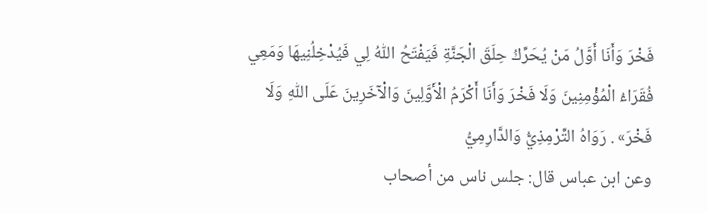فَخْرَ وَأَنَا أَوَّلُ مَنْ يُحَرِّكُ حِلَقَ الْجَنَّةِ فَيَفْتَحُ اللّٰهُ لِي فَيُدْخِلُنِيهَا وَمَعِي فُقَرَاءُ الْمُؤْمِنِينَ وَلَا فَخْرَ وَأَنَا أَكْرَمُ الْأَوَّلِينَ وَالْآخَرِينَ عَلَى اللّٰهِ وَلَا فَخْرَ» . رَوَاهُ التِّرْمِذِيُّ وَالدَّارِمِيُّ
وعن ابن عباس قال: جلس ناس من أصحاب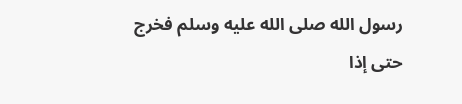رسول الله صلى الله عليه وسلم فخرج حتى إذا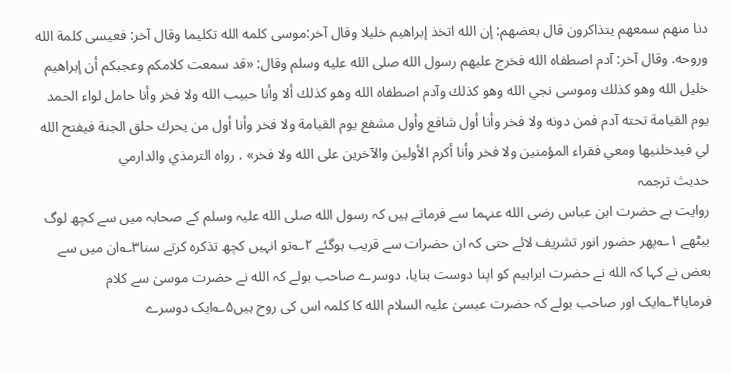دنا منهم سمعهم يتذاكرون قال بعضهم: إن الله اتخذ إبراهيم خليلا وقال آخر:موسى كلمه الله تكليما وقال آخر: فعيسى كلمة الله وروحه. وقال آخر: آدم اصطفاه الله فخرج عليهم رسول الله صلى الله عليه وسلم وقال: «قد سمعت كلامكم وعجبكم أن إبراهيم خليل الله وهو كذلك وموسى نجي الله وهو كذلك وآدم اصطفاه الله وهو كذلك ألا وأنا حبيب الله ولا فخر وأنا حامل لواء الحمد يوم القيامة تحته آدم فمن دونه ولا فخر وأنا أول شافع وأول مشفع يوم القيامة ولا فخر وأنا أول من يحرك حلق الجنة فيفتح الله لي فيدخلنيها ومعي فقراء المؤمنين ولا فخر وأنا أكرم الأولين والآخرين على الله ولا فخر» . رواه الترمذي والدارمي
حدیث ترجمہ
روایت ہے حضرت ابن عباس رضی الله عنہما سے فرماتے ہیں کہ رسول الله صلی الله علیہ وسلم کے صحابہ میں سے کچھ لوگ بیٹھے ۱؎پھر حضور انور تشریف لائے حتی کہ ان حضرات سے قریب ہوگئے ۲؎تو انہیں کچھ تذکرہ کرتے سنا۳؎ان میں سے بعض نے کہا کہ الله نے حضرت ابراہیم کو اپنا دوست بنایا، دوسرے صاحب بولے کہ الله نے حضرت موسیٰ سے کلام فرمایا۴؎ایک اور صاحب بولے کہ حضرت عیسیٰ علیہ السلام الله کا کلمہ اس کی روح ہیں۵؎ایک دوسرے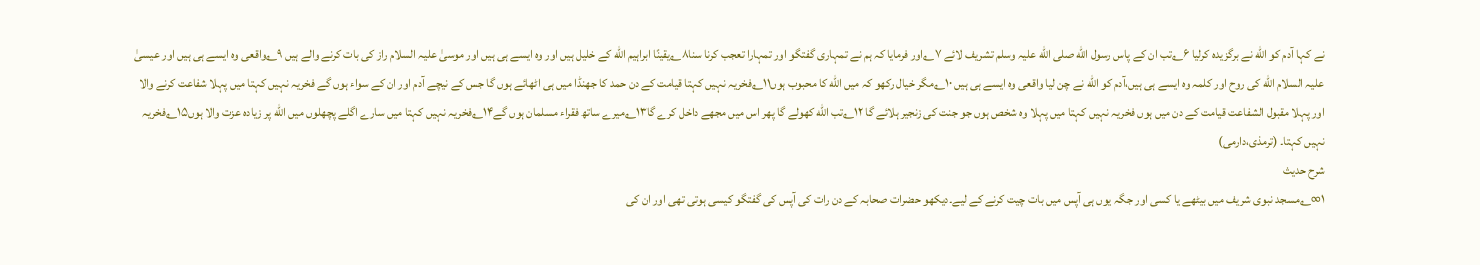نے کہا آدم کو الله نے برگزیدہ کرلیا ۶؎تب ان کے پاس رسول الله صلی الله علیہ وسلم تشریف لائے ۷؎اور فرمایا کہ ہم نے تمہاری گفتگو اور تمہارا تعجب کرنا سنا۸؎یقینًا ابراہیم الله کے خلیل ہیں اور وہ ایسے ہی ہیں اور موسیٰ علیہ السلام راز کی بات کرنے والے ہیں ۹؎واقعی وہ ایسے ہی ہیں اور عیسیٰ علیہ السلام الله کی روح اور کلمہ وہ ایسے ہی ہیں،آدم کو الله نے چن لیا واقعی وہ ایسے ہی ہیں ۱۰؎مگر خیال رکھو کہ میں الله کا محبوب ہوں۱۱؎فخریہ نہیں کہتا قیامت کے دن حمد کا جھنڈا میں ہی اٹھائے ہوں گا جس کے نیچے آدم اور ان کے سواء ہوں گے فخریہ نہیں کہتا میں پہلا شفاعت کرنے والا اور پہلا مقبول الشفاعت قیامت کے دن میں ہوں فخریہ نہیں کہتا میں پہلا وہ شخص ہوں جو جنت کی زنجیر ہلائے گا ۱۲؎تب الله کھولے گا پھر اس میں مجھے داخل کرے گا۱۳؎میرے ساتھ فقراء مسلمان ہوں گے۱۴؎فخریہ نہیں کہتا میں سارے اگلے پچھلوں میں الله پر زیادہ عزت والا ہوں۱۵؎فخریہ نہیں کہتا۔ (ترمذی،دارمی)
شرح حدیث
۱∞؎مسجد نبوی شریف میں بیٹھے یا کسی اور جگہ یوں ہی آپس میں بات چیت کرنے کے لیے۔دیکھو حضرات صحابہ کے دن رات کی آپس کی گفتگو کیسی ہوتی تھی اور ان کی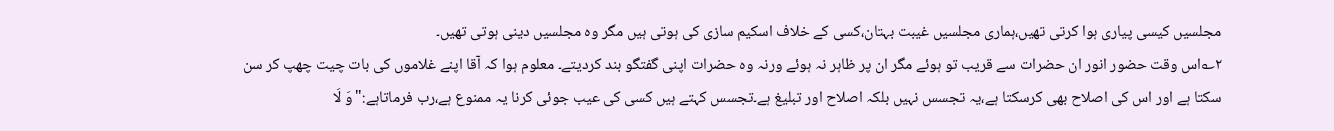مجلسیں کیسی پیاری ہوا کرتی تھیں،ہماری مجلسیں غیبت بہتان،کسی کے خلاف اسکیم سازی کی ہوتی ہیں مگر وہ مجلسیں دینی ہوتی تھیں۔
۲؎اس وقت حضور انور ان حضرات سے قریب تو ہوئے مگر ان پر ظاہر نہ ہوئے ورنہ وہ حضرات اپنی گفتگو بند کردیتے۔ معلوم ہوا کہ آقا اپنے غلاموں کی بات چیت چھپ کر سن سکتا ہے اور اس کی اصلاح بھی کرسکتا ہے،یہ تجسس نہیں بلکہ اصلاح اور تبلیغ ہے۔تجسس کہتے ہیں کسی کی عیب جوئی کرنا یہ ممنوع ہے،رب فرماتاہے:"وَ لَا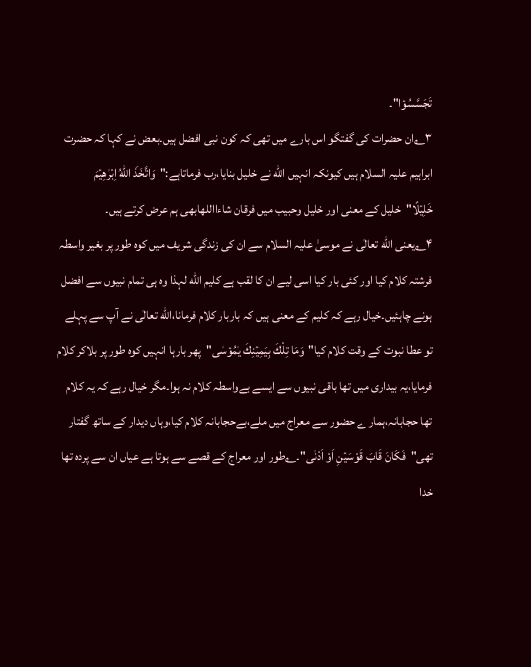تَجَسَّسُوۡا"۔
۳؎ان حضرات کی گفتگو اس بارے میں تھی کہ کون نبی افضل ہیں۔بعض نے کہا کہ حضرت ابراہیم علیہ السلام ہیں کیونکہ انہیں الله نے خلیل بنایا،رب فرماتاہے:"وَاتَّخَذَ اللهُ اِبْرٰهِیۡمَ خَلِیۡلًا"خلیل کے معنی اور خلیل وحبیب میں فرقان شاءااللهابھی ہم عرض کرتے ہیں۔
۴؎یعنی الله تعالٰی نے موسیٰ علیہ السلام سے ان کی زندگی شریف میں کوہ طور پر بغیر واسطہ فرشتہ کلام کیا اور کئی بار کیا اسی لیے ان کا لقب ہے کلیم الله لہذا وہ ہی تمام نبیوں سے افضل ہونے چاہئیں۔خیال رہے کہ کلیم کے معنی ہیں کہ باربار کلام فرمانا،الله تعالٰی نے آپ سے پہلے تو عطا نبوت کے وقت کلام کیا"وَمَا تِلْكَ بِیَمِیۡنِكَ یٰمُوۡسٰی"پھر بارہا انہیں کوہ طور پر بلاکر کلام فرمایا،یہ بیداری میں تھا باقی نبیوں سے ایسے بےواسطہ کلام نہ ہوا۔مگر خیال رہے کہ یہ کلام تھا حجابانہ،ہمار ے حضور سے معراج میں ملے،بےحجابانہ کلام کیا،وہاں دیدار کے ساتھ گفتار تھی"فَكَانَ قَابَ قَوْسَیۡنِ اَوْ اَدْنٰی"۔؎طور اور معراج کے قصے سے ہوتا ہے عیاں ان سے پردہ تھا خدا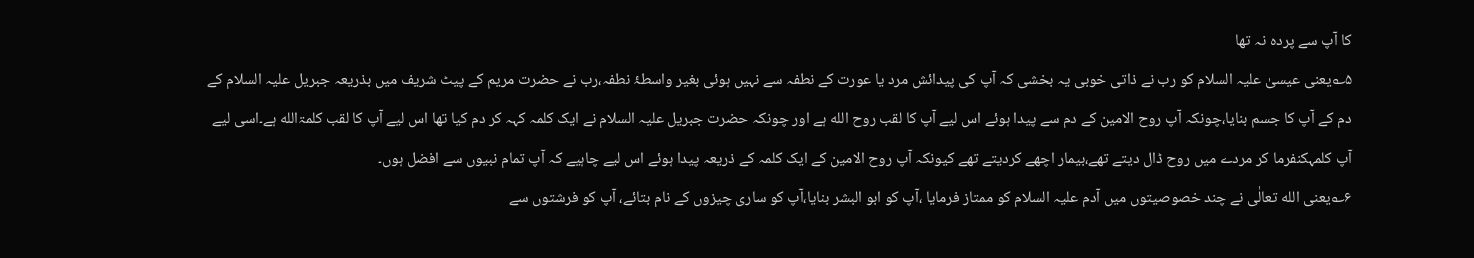کا آپ سے پردہ نہ تھا
۵؎یعنی عیسیٰ علیہ السلام کو رب نے ذاتی خوبی یہ بخشی کہ آپ کی پیدائش مرد یا عورت کے نطفہ سے نہیں ہوئی بغیر واسطۂ نطفہ،رب نے حضرت مریم کے پیٹ شریف میں بذریعہ جبریل علیہ السلام کے دم کے آپ کا جسم بنایا،چونکہ آپ روح الامین کے دم سے پیدا ہوئے اس لیے آپ کا لقب روح الله ہے اور چونکہ حضرت جبریل علیہ السلام نے ایک کلمہ کہہ کر دم کیا تھا اس لیے آپ کا لقب کلمۃالله ہے۔اسی لیے آپ کلمہکنفرما کر مردے میں روح ڈال دیتے تھے،بیمار اچھے کردیتے تھے کیونکہ آپ روح الامین کے ایک کلمہ کے ذریعہ پیدا ہوئے اس لیے چاہیے کہ آپ تمام نبیوں سے افضل ہوں۔
۶؎یعنی الله تعالٰی نے چند خصوصیتوں میں آدم علیہ السلام کو ممتاز فرمایا ،آپ کو ابو البشر بنایا،آپ کو ساری چیزوں کے نام بتائے، آپ کو فرشتوں سے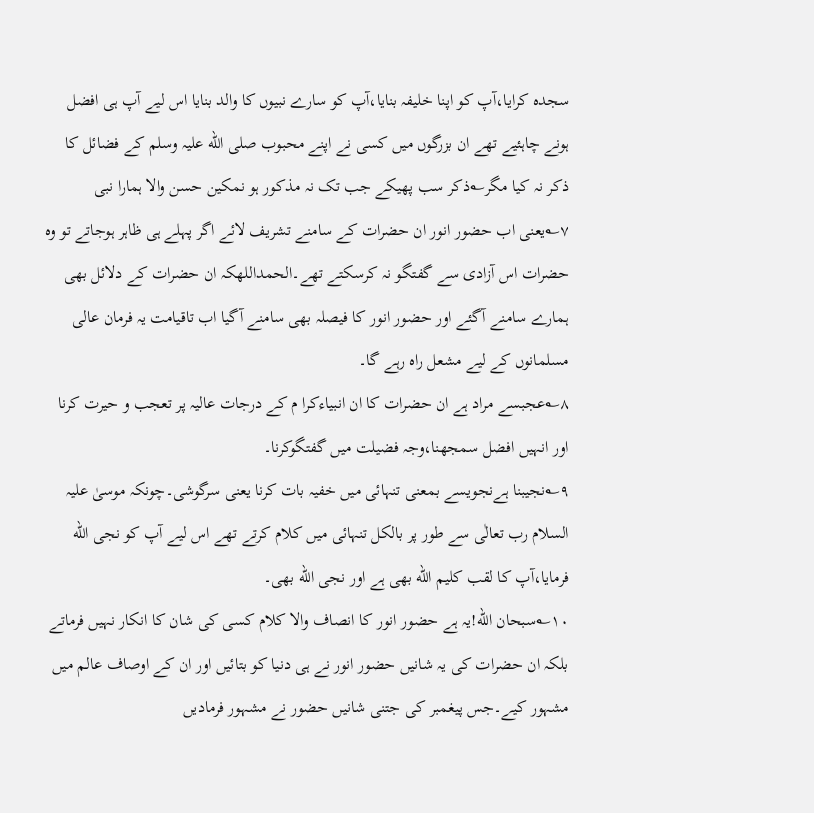سجدہ کرایا،آپ کو اپنا خلیفہ بنایا،آپ کو سارے نبیوں کا والد بنایا اس لیے آپ ہی افضل ہونے چاہئیے تھے ان بزرگوں میں کسی نے اپنے محبوب صلی الله علیہ وسلم کے فضائل کا ذکر نہ کیا مگر؎ذکر سب پھیکے جب تک نہ مذکور ہو نمکین حسن والا ہمارا نبی
۷؎یعنی اب حضور انور ان حضرات کے سامنے تشریف لائے اگر پہلے ہی ظاہر ہوجاتے تو وہ حضرات اس آزادی سے گفتگو نہ کرسکتے تھے۔الحمداللهکہ ان حضرات کے دلائل بھی ہمارے سامنے آگئے اور حضور انور کا فیصلہ بھی سامنے آگیا اب تاقیامت یہ فرمان عالی مسلمانوں کے لیے مشعل راہ رہے گا۔
۸؎عجبسے مراد ہے ان حضرات کا ان انبیاءکرا م کے درجات عالیہ پر تعجب و حیرت کرنا اور انہیں افضل سمجھنا،وجہ فضیلت میں گفتگوکرنا۔
۹؎نجیبنا ہےنجویسے بمعنی تنہائی میں خفیہ بات کرنا یعنی سرگوشی۔چونکہ موسیٰ علیہ السلام رب تعالٰی سے طور پر بالکل تنہائی میں کلام کرتے تھے اس لیے آپ کو نجی الله فرمایا،آپ کا لقب کلیم الله بھی ہے اور نجی الله بھی۔
۱۰؎سبحان الله!یہ ہے حضور انور کا انصاف والا کلام کسی کی شان کا انکار نہیں فرماتے بلکہ ان حضرات کی یہ شانیں حضور انور نے ہی دنیا کو بتائیں اور ان کے اوصاف عالم میں مشہور کیے۔جس پیغمبر کی جتنی شانیں حضور نے مشہور فرمادیں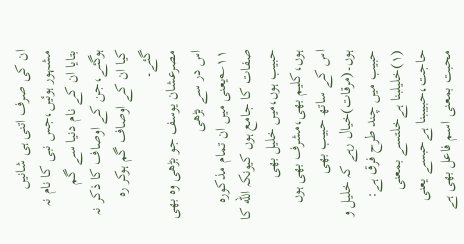ان کی صرف اتنی ہی شانیں مشہور ہوئیں،جس نبی کا نام نہ بتایا ان کے نام دنیا سے گم ہوگئے،جن کے اوصاف کا ذکر نہ کیا ان کے اوصاف گم ہوکر رہ گئے۔
مصرعشان یوسف جو بڑھی وہ بھی اس در سے بڑھی
۱۱؎یعنی میں ان تمام مذکورہ صفات کا جامع ہوں کیونکہ الله کا حبیب ہوں،میں خلیل بھی ہوں،کلیم بھی،مشرف بھی ہوں اس کے ساتھ حبیب بھی ہوں۔(مرقات)خیال رہے کہ خلیل و حبیب میں چند طرح فرق ہے: (۱)خلیلبنا ہےخلتسے بمعنی حاجت،حبیببنا ہےحبسے یعنی محبت بمعنی اسم فاعل بھی ہے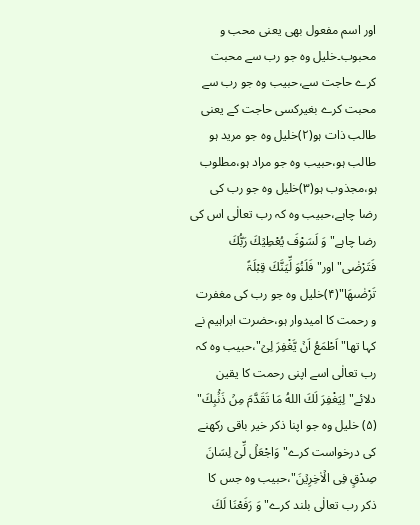اور اسم مفعول بھی یعنی محب و محبوب۔خلیل وہ جو رب سے محبت کرے حاجت سے،حبیب وہ جو رب سے محبت کرے بغیرکسی حاجت کے یعنی طالب ذات ہو(۲)خلیل وہ جو مرید ہو طالب ہو،حبیب وہ جو مراد ہو،مطلوب ہو،مجذوب ہو(۳)خلیل وہ جو رب کی رضا چاہے،حبیب وہ کہ رب تعالٰی اس کی رضا چاہے"وَ لَسَوْفَ یُعْطِیۡكَ رَبُّكَ فَتَرْضٰی"اور"فَلَنُوَ لِّیَنَّكَ قِبْلَۃً تَرْضٰىھَا"(۴)خلیل وہ جو رب کی مغفرت و رحمت کا امیدوار ہو،حضرت ابراہیم نے کہا تھا"اَطْمَعُ اَنۡ یَّغْفِرَ لِیۡ"،حبیب وہ کہ رب تعالٰی اسے اپنی رحمت کا یقین دلائے"لِیَغْفِرَ لَكَ اللهُ مَا تَقَدَّمَ مِنۡ ذَنۡۢبِكَ"
(۵) خلیل وہ جو اپنا ذکر خیر باقی رکھنے کی درخواست کرے"وَاجْعَلۡ لِّیۡ لِسَانَ صِدْقٍ فِی الۡاٰخِرِیۡنَ"،حبیب وہ جس کا ذکر رب تعالٰی بلند کرے"وَ رَفَعْنَا لَكَ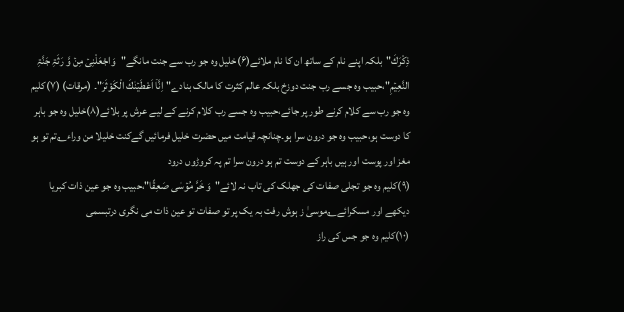ذِکْرَكَ"بلکہ اپنے نام کے ساتھ ان کا نام ملائے(۶)خلیل وہ جو رب سے جنت مانگے"وَاجْعَلْنِیۡ مِنۡ وَّ رَثَۃِ جَنَّۃِ النَّعِیۡمِ"،حبیب وہ جسے رب جنت دوزخ بلکہ عالم کثرت کا مالک بنادے"اِنَّاۤ اَعْطَیۡنٰكَ الْكَوْثَرَ"۔ (مرقات) (۷)کلیم وہ جو رب سے کلام کرنے طور پر جائے،حبیب وہ جسے رب کلام کرنے کے لیے عرش پر بلائے(۸)خلیل وہ جو باہر کا دوست ہو،حبیب وہ جو درون سرا ہو۔چنانچہ قیامت میں حضرت خلیل فرمائیں گےکنت خلیلا من وراء؎تم تو ہو مغز اور پوست اور ہیں باہر کے دوست تم ہو درون سرا تم پہ کروڑوں درود
(۹)کلیم وہ جو تجلی صفات کی جھلک کی تاب نہ لائے"وَ خَرَّ مُوۡسٰی صَعِقًا"،حبیب وہ جو عین ذات کبریا دیکھے اور مسکرائے؎موسیٰ ز ہوش رفت بہ یک پر تو صفات تو عین ذات می نگری درتبسمی
(۱۰)کلیم وہ جو جس کی راز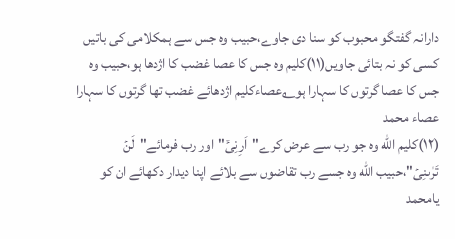دارانہ گفتگو محبوب کو سنا دی جاوے،حبیب وہ جس سے ہمکلامی کی باتیں کسی کو نہ بتائی جاویں(۱۱)کلیم وہ جس کا عصا غضب کا اژدھا ہو،حبیب وہ جس کا عصا گرتوں کا سہارا ہو؎عصاءکلیم اژدھائے غضب تھا گرتوں کا سہارا عصاء محمد
(۱۲)کلیم الله وہ جو رب سے عرض کرے"اَرِنِیۡۤ"اور رب فرمائے"لَنۡ تَرٰىنِیۡ"،حبیب الله وہ جسے رب تقاضوں سے بلائے اپنا دیدار دکھائے ان کو یامحمد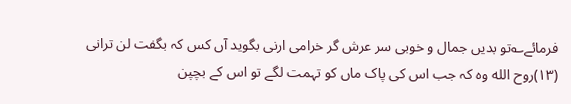فرمائے؎تو بدیں جمال و خوبی سر عرش گر خرامی ارنی بگوید آں کس کہ بگفت لن ترانی
(۱۳)روح الله وہ کہ جب اس کی پاک ماں کو تہمت لگے تو اس کے بچپن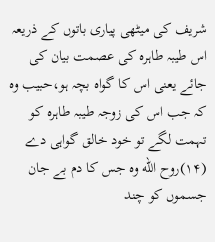شریف کی میٹھی پیاری باتوں کے ذریعہ اس طیبہ طاہرہ کی عصمت بیان کی جائے یعنی اس کا گواہ بچہ ہو،حبیب وہ کہ جب اس کی زوجہ طیبہ طاہرہ کو تہمت لگے تو خود خالق گواہی دے (۱۴)روح الله وہ جس کا دم بے جان جسموں کو چند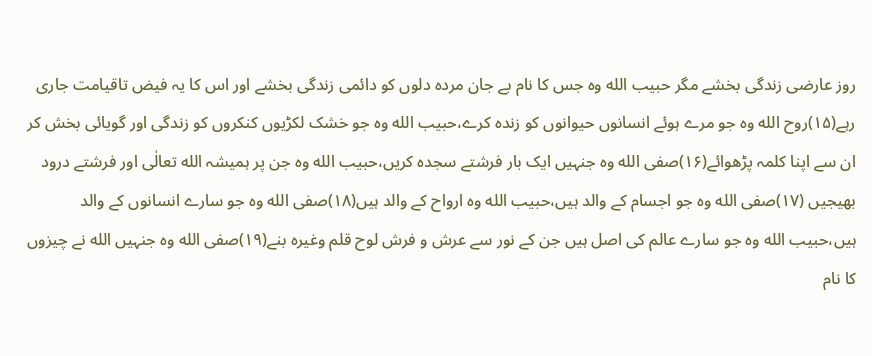روز عارضی زندگی بخشے مگر حبیب الله وہ جس کا نام بے جان مردہ دلوں کو دائمی زندگی بخشے اور اس کا یہ فیض تاقیامت جاری رہے(۱۵)روح الله وہ جو مرے ہوئے انسانوں حیوانوں کو زندہ کرے،حبیب الله وہ جو خشک لکڑیوں کنکروں کو زندگی اور گویائی بخش کر ان سے اپنا کلمہ پڑھوائے(۱۶)صفی الله وہ جنہیں ایک بار فرشتے سجدہ کریں،حبیب الله وہ جن پر ہمیشہ الله تعالٰی اور فرشتے درود بھیجیں (۱۷)صفی الله وہ جو اجسام کے والد ہیں،حبیب الله وہ ارواح کے والد ہیں(۱۸)صفی الله وہ جو سارے انسانوں کے والد ہیں،حبیب الله وہ جو سارے عالم کی اصل ہیں جن کے نور سے عرش و فرش لوح قلم وغیرہ بنے(۱۹)صفی الله وہ جنہیں الله نے چیزوں کا نام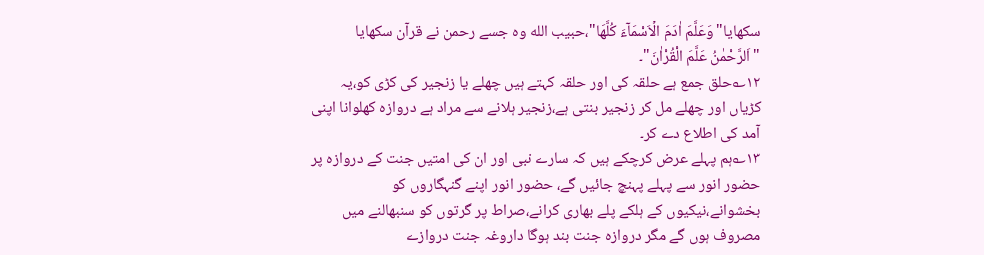سکھایا"وَعَلَّمَ اٰدَمَ الۡاَسْمَآءَ کُلَّھَا"،حبیب الله وہ جسے رحمن نے قرآن سکھایا "اَلرَّحْمٰنُ عَلَّمَ الْقُرْاٰنَ"۔
۱۲؎حلق جمع ہے حلقہ کی اور حلقہ کہتے ہیں چھلے یا زنجیر کی کڑی کو،یہ کڑیاں اور چھلے مل کر زنجیر بنتی ہے،زنجیر ہلانے سے مراد ہے دروازہ کھلوانا اپنی آمد کی اطلاع دے کر۔
۱۳؎ہم پہلے عرض کرچکے ہیں کہ سارے نبی اور ان کی امتیں جنت کے دروازہ پر حضور انور سے پہلے پہنچ جائیں گے، حضور انور اپنے گنہگاروں کو بخشوانے،نیکیوں کے ہلکے پلے بھاری کرانے،صراط پر گرتوں کو سنبھالنے میں مصروف ہوں گے مگر دروازہ جنت بند ہوگا داروغہ جنت دروازے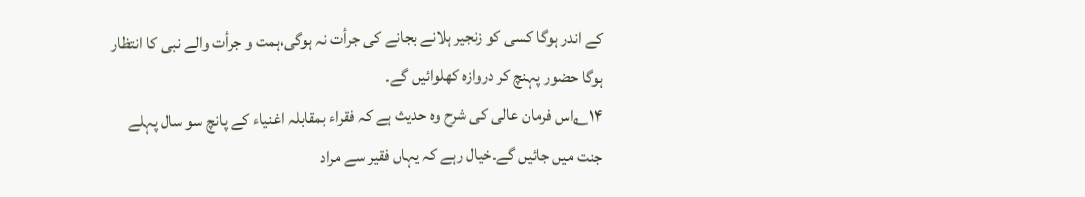کے اندر ہوگا کسی کو زنجیر ہلانے بجانے کی جرأت نہ ہوگی،ہمت و جرأت والے نبی کا انتظار ہوگا حضور پہنچ کر دروازہ کھلوائیں گے۔
۱۴؎اس فرمان عالی کی شرح وہ حدیث ہے کہ فقراء بمقابلہ اغنیاء کے پانچ سو سال پہلے جنت میں جائیں گے۔خیال رہے کہ یہاں فقیر سے مراد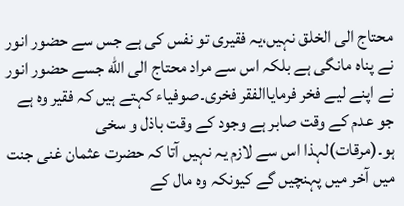محتاج الی الخلق نہیں،یہ فقیری تو نفس کی ہے جس سے حضور انور نے پناہ مانگی ہے بلکہ اس سے مراد محتاج الی الله جسے حضور انور نے اپنے لیے فخر فرمایاالفقر فخری۔صوفیاء کہتے ہیں کہ فقیر وہ ہے جو عدم کے وقت صابر ہے وجود کے وقت باذل و سخی ہو۔(مرقات)لہذا اس سے لازم یہ نہیں آتا کہ حضرت عثمان غنی جنت میں آخر میں پہنچیں گے کیونکہ وہ مال کے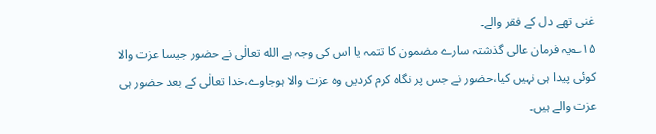غنی تھے دل کے فقر والے۔
۱۵؎یہ فرمان عالی گذشتہ سارے مضمون کا تتمہ یا اس کی وجہ ہے الله تعالٰی نے حضور جیسا عزت والا کوئی پیدا ہی نہیں کیا،حضور نے جس پر نگاہ کرم کردیں وہ عزت والا ہوجاوے،خدا تعالٰی کے بعد حضور ہی عزت والے ہیں۔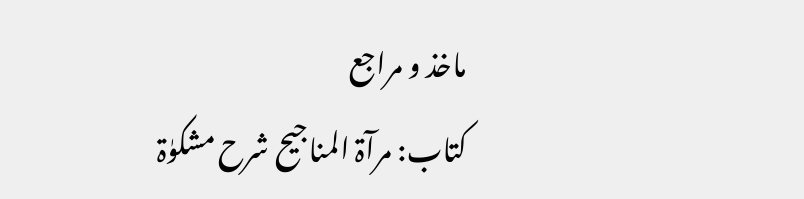ماخذ و مراجع
کتاب: مرآۃ المناجیح شرح مشکوٰۃ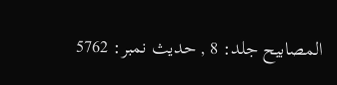المصابیح جلد: 8 , حدیث نمبر: 5762